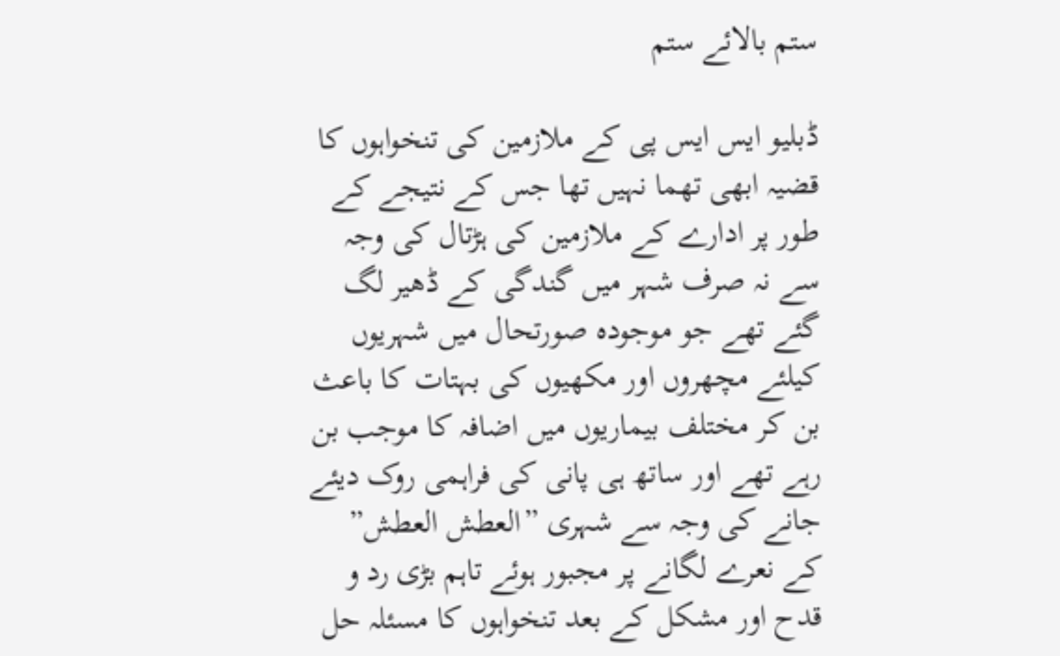ستم بالائے ستم

ڈبلیو ایس ایس پی کے ملازمین کی تنخواہوں کا قضیہ ابھی تھما نہیں تھا جس کے نتیجے کے طور پر ادارے کے ملازمین کی ہڑتال کی وجہ سے نہ صرف شہر میں گندگی کے ڈھیر لگ گئے تھے جو موجودہ صورتحال میں شہریوں کیلئے مچھروں اور مکھیوں کی بہتات کا باعث بن کر مختلف بیماریوں میں اضافہ کا موجب بن رہے تھے اور ساتھ ہی پانی کی فراہمی روک دیئے جانے کی وجہ سے شہری ”العطش العطش” کے نعرے لگانے پر مجبور ہوئے تاہم بڑی رد و قدح اور مشکل کے بعد تنخواہوں کا مسئلہ حل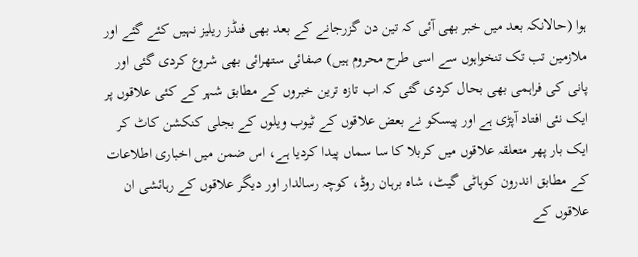ہوا (حالانکہ بعد میں خبر بھی آئی کہ تین دن گزرجانے کے بعد بھی فنڈز ریلیز نہیں کئے گئے اور ملازمین تب تک تنخواہوں سے اسی طرح محروم ہیں) صفائی ستھرائی بھی شروع کردی گئی اور پانی کی فراہمی بھی بحال کردی گئی کہ اب تازہ ترین خبروں کے مطابق شہر کے کئی علاقوں پر ایک نئی افتاد آپڑی ہے اور پیسکو نے بعض علاقوں کے ٹیوب ویلوں کے بجلی کنکشن کاٹ کر ایک بار پھر متعلقہ علاقوں میں کربلا کا سا سماں پیدا کردیا ہے، اس ضمن میں اخباری اطلاعات کے مطابق اندرون کوہاٹی گیٹ، شاہ برہان روڈ، کوچہ رسالدار اور دیگر علاقوں کے رہائشی ان علاقوں کے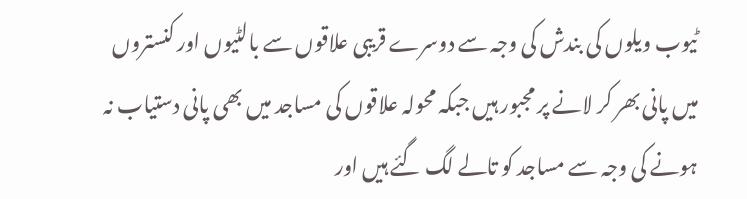ٹیوب ویلوں کی بندش کی وجہ سے دوسرے قریبی علاقوں سے بالٹیوں اور کنستروں میں پانی بھر کر لانے پر مجبور ہیں جبکہ محولہ علاقوں کی مساجد میں بھی پانی دستیاب نہ ہونے کی وجہ سے مساجد کو تالے لگ گئے ہیں اور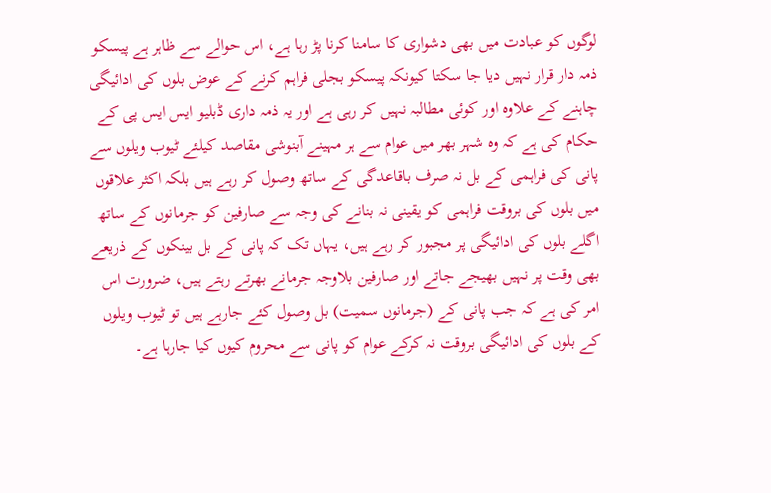لوگوں کو عبادت میں بھی دشواری کا سامنا کرنا پڑ رہا ہے، اس حوالے سے ظاہر ہے پیسکو ذمہ دار قرار نہیں دیا جا سکتا کیونکہ پیسکو بجلی فراہم کرنے کے عوض بلوں کی ادائیگی چاہنے کے علاوہ اور کوئی مطالبہ نہیں کر رہی ہے اور یہ ذمہ داری ڈبلیو ایس ایس پی کے حکام کی ہے کہ وہ شہر بھر میں عوام سے ہر مہینے آبنوشی مقاصد کیلئے ٹیوب ویلوں سے پانی کی فراہمی کے بل نہ صرف باقاعدگی کے ساتھ وصول کر رہے ہیں بلکہ اکثر علاقوں میں بلوں کی بروقت فراہمی کو یقینی نہ بنانے کی وجہ سے صارفین کو جرمانوں کے ساتھ اگلے بلوں کی ادائیگی پر مجبور کر رہے ہیں، یہاں تک کہ پانی کے بل بینکوں کے ذریعے بھی وقت پر نہیں بھیجے جاتے اور صارفین بلاوجہ جرمانے بھرتے رہتے ہیں، ضرورت اس امر کی ہے کہ جب پانی کے (جرمانوں سمیت) بل وصول کئے جارہے ہیں تو ٹیوب ویلوں کے بلوں کی ادائیگی بروقت نہ کرکے عوام کو پانی سے محروم کیوں کیا جارہا ہے۔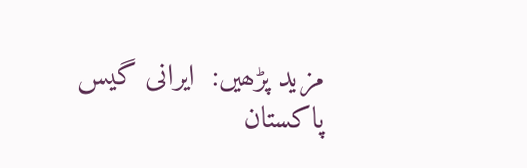مزید پڑھیں:  ایرانی گیس پاکستان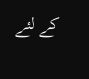کے لئے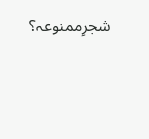شجرِممنوعہ؟